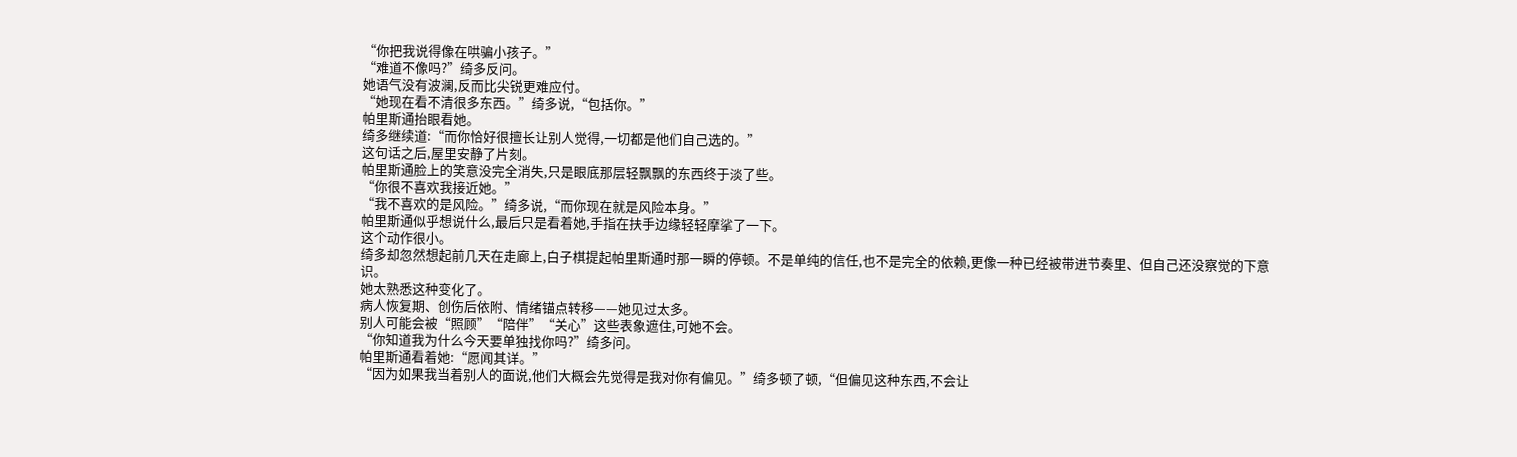“你把我说得像在哄骗小孩子。”
“难道不像吗?”绮多反问。
她语气没有波澜,反而比尖锐更难应付。
“她现在看不清很多东西。”绮多说,“包括你。”
帕里斯通抬眼看她。
绮多继续道:“而你恰好很擅长让别人觉得,一切都是他们自己选的。”
这句话之后,屋里安静了片刻。
帕里斯通脸上的笑意没完全消失,只是眼底那层轻飘飘的东西终于淡了些。
“你很不喜欢我接近她。”
“我不喜欢的是风险。”绮多说,“而你现在就是风险本身。”
帕里斯通似乎想说什么,最后只是看着她,手指在扶手边缘轻轻摩挲了一下。
这个动作很小。
绮多却忽然想起前几天在走廊上,白子棋提起帕里斯通时那一瞬的停顿。不是单纯的信任,也不是完全的依赖,更像一种已经被带进节奏里、但自己还没察觉的下意识。
她太熟悉这种变化了。
病人恢复期、创伤后依附、情绪锚点转移——她见过太多。
别人可能会被“照顾”“陪伴”“关心”这些表象遮住,可她不会。
“你知道我为什么今天要单独找你吗?”绮多问。
帕里斯通看着她:“愿闻其详。”
“因为如果我当着别人的面说,他们大概会先觉得是我对你有偏见。”绮多顿了顿,“但偏见这种东西,不会让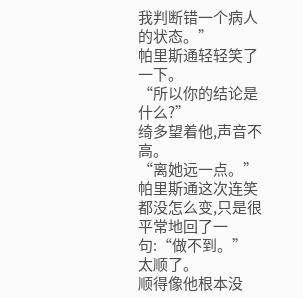我判断错一个病人的状态。”
帕里斯通轻轻笑了一下。
“所以你的结论是什么?”
绮多望着他,声音不高。
“离她远一点。”
帕里斯通这次连笑都没怎么变,只是很平常地回了一句:“做不到。”
太顺了。
顺得像他根本没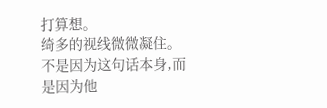打算想。
绮多的视线微微凝住。
不是因为这句话本身,而是因为他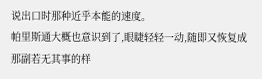说出口时那种近乎本能的速度。
帕里斯通大概也意识到了,眼睫轻轻一动,随即又恢复成那副若无其事的样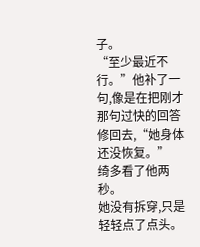子。
“至少最近不行。”他补了一句,像是在把刚才那句过快的回答修回去,“她身体还没恢复。”
绮多看了他两秒。
她没有拆穿,只是轻轻点了点头。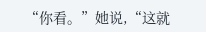“你看。”她说,“这就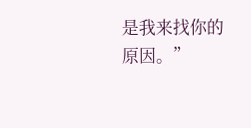是我来找你的原因。”